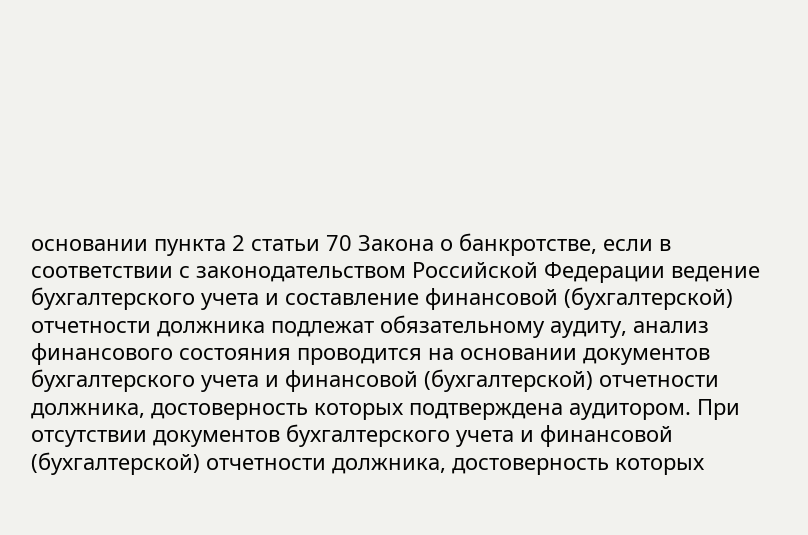основании пункта 2 статьи 70 Закона о банкротстве, если в соответствии с законодательством Российской Федерации ведение бухгалтерского учета и составление финансовой (бухгалтерской) отчетности должника подлежат обязательному аудиту, анализ финансового состояния проводится на основании документов бухгалтерского учета и финансовой (бухгалтерской) отчетности должника, достоверность которых подтверждена аудитором. При отсутствии документов бухгалтерского учета и финансовой (бухгалтерской) отчетности должника, достоверность которых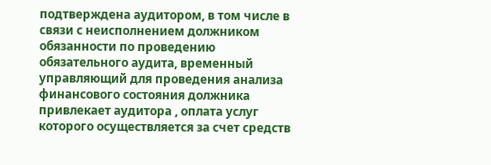подтверждена аудитором, в том числе в связи с неисполнением должником обязанности по проведению обязательного аудита, временный управляющий для проведения анализа финансового состояния должника привлекает аудитора , оплата услуг которого осуществляется за счет средств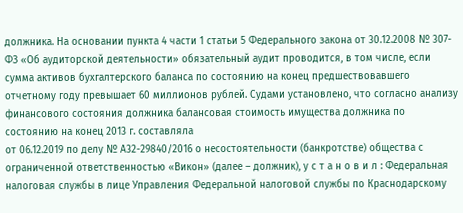должника. На основании пункта 4 части 1 статьи 5 Федерального закона от 30.12.2008 № 307-ФЗ «Об аудиторской деятельности» обязательный аудит проводится, в том числе, если сумма активов бухгалтерского баланса по состоянию на конец предшествовавшего отчетному году превышает 60 миллионов рублей. Судами установлено, что согласно анализу финансового состояния должника балансовая стоимость имущества должника по состоянию на конец 2013 г. составляла
от 06.12.2019 по делу № А32-29840/2016 о несостоятельности (банкротстве) общества с ограниченной ответственностью «Викон» (далее – должник), у с т а н о в и л : Федеральная налоговая службы в лице Управления Федеральной налоговой службы по Краснодарскому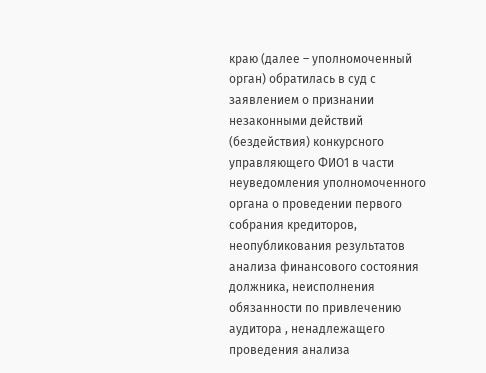краю (далее – уполномоченный орган) обратилась в суд с заявлением о признании незаконными действий (бездействия) конкурсного управляющего ФИО1 в части неуведомления уполномоченного органа о проведении первого собрания кредиторов, неопубликования результатов анализа финансового состояния должника, неисполнения обязанности по привлечению аудитора , ненадлежащего проведения анализа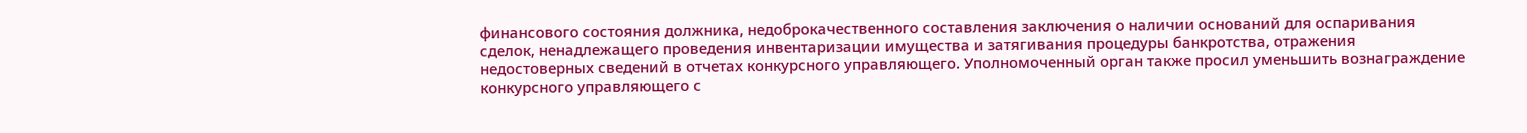финансового состояния должника, недоброкачественного составления заключения о наличии оснований для оспаривания сделок, ненадлежащего проведения инвентаризации имущества и затягивания процедуры банкротства, отражения недостоверных сведений в отчетах конкурсного управляющего. Уполномоченный орган также просил уменьшить вознаграждение конкурсного управляющего с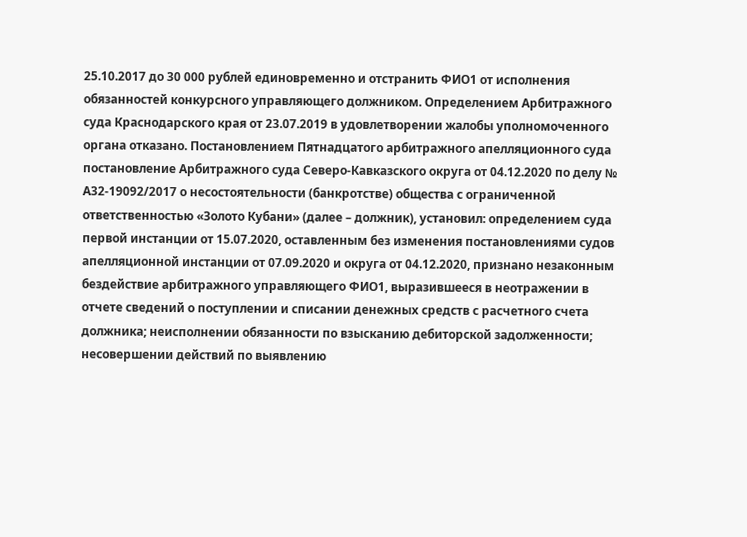25.10.2017 до 30 000 рублей единовременно и отстранить ФИО1 от исполнения обязанностей конкурсного управляющего должником. Определением Арбитражного суда Краснодарского края от 23.07.2019 в удовлетворении жалобы уполномоченного органа отказано. Постановлением Пятнадцатого арбитражного апелляционного суда
постановление Арбитражного суда Северо-Кавказского округа от 04.12.2020 по делу № А32-19092/2017 о несостоятельности (банкротстве) общества с ограниченной ответственностью «Золото Кубани» (далее – должник), установил: определением суда первой инстанции от 15.07.2020, оставленным без изменения постановлениями судов апелляционной инстанции от 07.09.2020 и округа от 04.12.2020, признано незаконным бездействие арбитражного управляющего ФИО1, выразившееся в неотражении в отчете сведений о поступлении и списании денежных средств с расчетного счета должника; неисполнении обязанности по взысканию дебиторской задолженности; несовершении действий по выявлению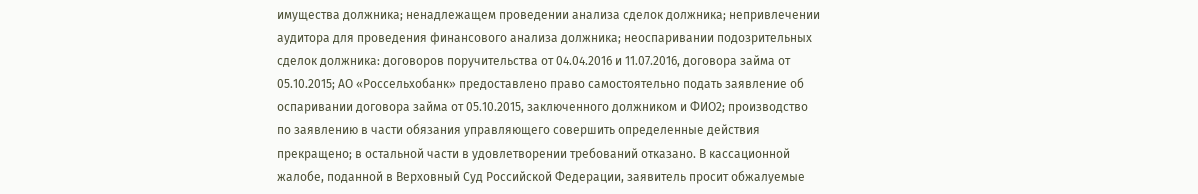имущества должника; ненадлежащем проведении анализа сделок должника; непривлечении аудитора для проведения финансового анализа должника; неоспаривании подозрительных сделок должника: договоров поручительства от 04.04.2016 и 11.07.2016, договора займа от 05.10.2015; АО «Россельхобанк» предоставлено право самостоятельно подать заявление об оспаривании договора займа от 05.10.2015, заключенного должником и ФИО2; производство по заявлению в части обязания управляющего совершить определенные действия прекращено; в остальной части в удовлетворении требований отказано. В кассационной жалобе, поданной в Верховный Суд Российской Федерации, заявитель просит обжалуемые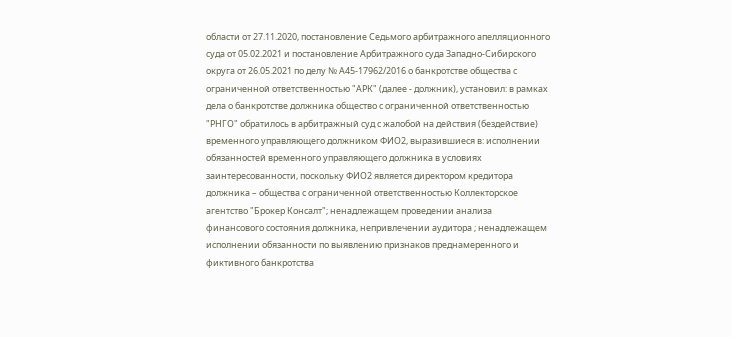области от 27.11.2020, постановление Седьмого арбитражного апелляционного суда от 05.02.2021 и постановление Арбитражного суда Западно-Сибирского округа от 26.05.2021 по делу № А45-17962/2016 о банкротстве общества с ограниченной ответственностью "АРК" (далее - должник), установил: в рамках дела о банкротстве должника общество с ограниченной ответственностью "РНГО" обратилось в арбитражный суд с жалобой на действия (бездействие) временного управляющего должником ФИО2, выразившиеся в: исполнении обязанностей временного управляющего должника в условиях заинтересованности, поскольку ФИО2 является директором кредитора должника – общества с ограниченной ответственностью Коллекторское агентство "Брокер Консалт"; ненадлежащем проведении анализа финансового состояния должника, непривлечении аудитора ; ненадлежащем исполнении обязанности по выявлению признаков преднамеренного и фиктивного банкротства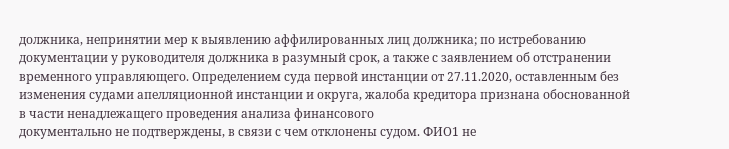должника, непринятии мер к выявлению аффилированных лиц должника; по истребованию документации у руководителя должника в разумный срок, а также с заявлением об отстранении временного управляющего. Определением суда первой инстанции от 27.11.2020, оставленным без изменения судами апелляционной инстанции и округа, жалоба кредитора признана обоснованной в части ненадлежащего проведения анализа финансового
документально не подтверждены, в связи с чем отклонены судом. ФИО1 не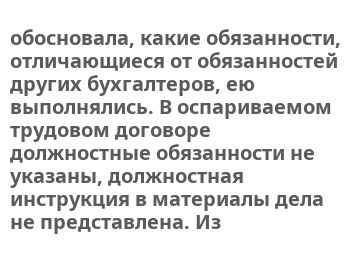обосновала, какие обязанности, отличающиеся от обязанностей других бухгалтеров, ею выполнялись. В оспариваемом трудовом договоре должностные обязанности не указаны, должностная инструкция в материалы дела не представлена. Из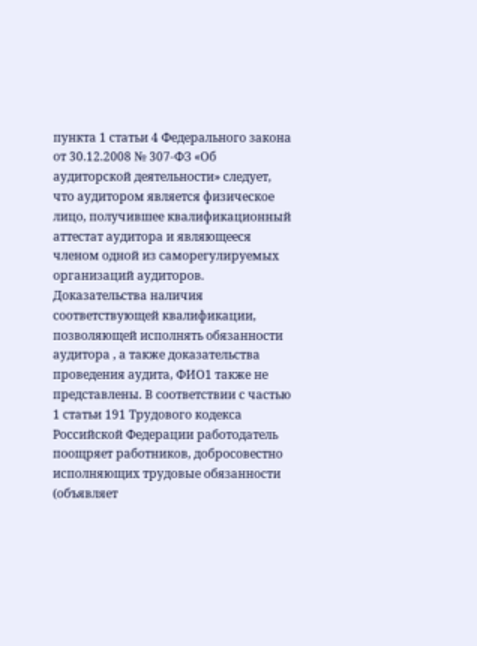пункта 1 статьи 4 Федерального закона от 30.12.2008 № 307-ФЗ «Об аудиторской деятельности» следует, что аудитором является физическое лицо, получившее квалификационный аттестат аудитора и являющееся членом одной из саморегулируемых организаций аудиторов. Доказательства наличия соответствующей квалификации, позволяющей исполнять обязанности аудитора , а также доказательства проведения аудита, ФИО1 также не представлены. В соответствии с частью 1 статьи 191 Трудового кодекса Российской Федерации работодатель поощряет работников, добросовестно исполняющих трудовые обязанности (объявляет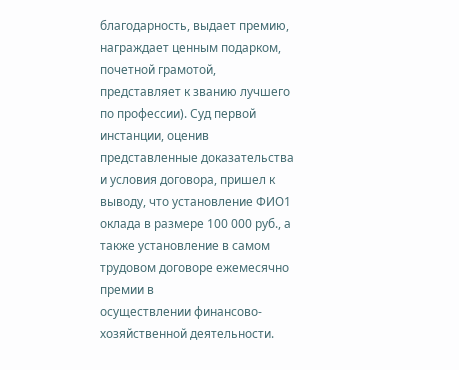благодарность, выдает премию, награждает ценным подарком, почетной грамотой, представляет к званию лучшего по профессии). Суд первой инстанции, оценив представленные доказательства и условия договора, пришел к выводу, что установление ФИО1 оклада в размере 100 000 руб., а также установление в самом трудовом договоре ежемесячно премии в
осуществлении финансово-хозяйственной деятельности.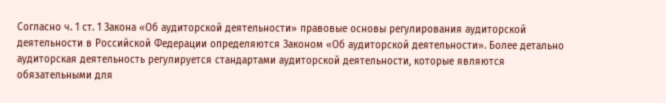Согласно ч. 1 ст. 1 Закона «Об аудиторской деятельности» правовые основы регулирования аудиторской деятельности в Российской Федерации определяются Законом «Об аудиторской деятельности». Более детально аудиторская деятельность регулируется стандартами аудиторской деятельности, которые являются обязательными для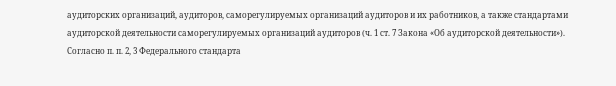аудиторских организаций, аудиторов, саморегулируемых организаций аудиторов и их работников, а также стандартами аудиторской деятельности саморегулируемых организаций аудиторов (ч. 1 ст. 7 Закона «Об аудиторской деятельности»). Согласно п. п. 2, 3 Федерального стандарта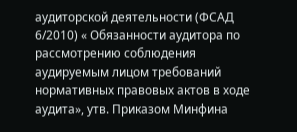аудиторской деятельности (ФСАД 6/2010) « Обязанности аудитора по рассмотрению соблюдения аудируемым лицом требований нормативных правовых актов в ходе аудита», утв. Приказом Минфина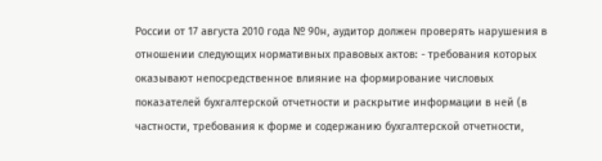России от 17 августа 2010 года № 90н, аудитор должен проверять нарушения в отношении следующих нормативных правовых актов: - требования которых оказывают непосредственное влияние на формирование числовых показателей бухгалтерской отчетности и раскрытие информации в ней (в частности, требования к форме и содержанию бухгалтерской отчетности,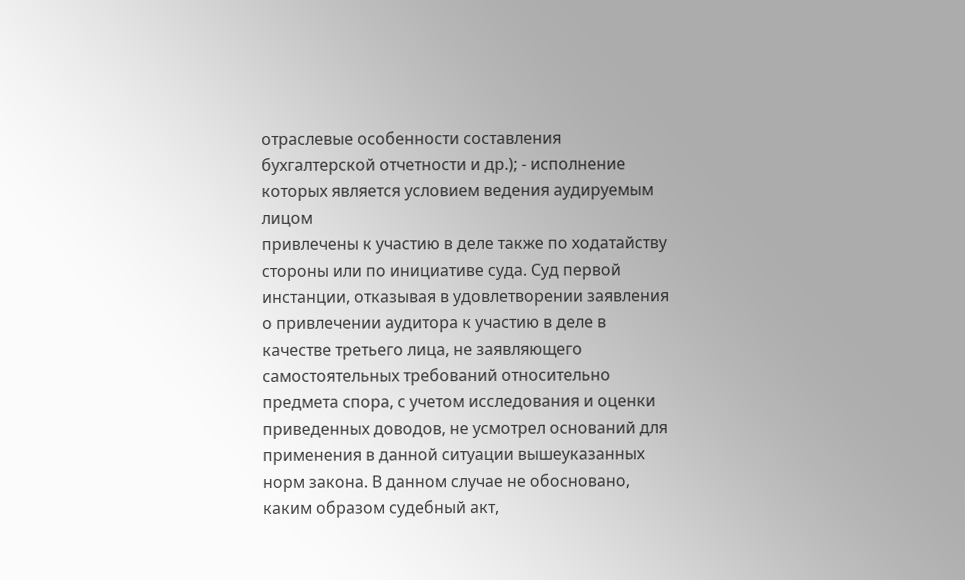отраслевые особенности составления бухгалтерской отчетности и др.); - исполнение которых является условием ведения аудируемым лицом
привлечены к участию в деле также по ходатайству стороны или по инициативе суда. Суд первой инстанции, отказывая в удовлетворении заявления о привлечении аудитора к участию в деле в качестве третьего лица, не заявляющего самостоятельных требований относительно предмета спора, с учетом исследования и оценки приведенных доводов, не усмотрел оснований для применения в данной ситуации вышеуказанных норм закона. В данном случае не обосновано, каким образом судебный акт,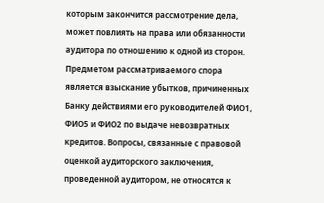которым закончится рассмотрение дела, может повлиять на права или обязанности аудитора по отношению к одной из сторон. Предметом рассматриваемого спора является взыскание убытков, причиненных Банку действиями его руководителей ФИО1, ФИО5 и ФИО2 по выдаче невозвратных кредитов. Вопросы, связанные с правовой оценкой аудиторского заключения, проведенной аудитором, не относятся к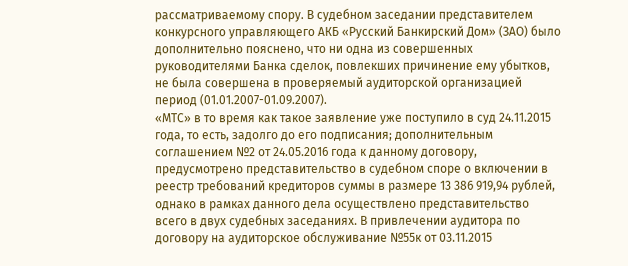рассматриваемому спору. В судебном заседании представителем конкурсного управляющего АКБ «Русский Банкирский Дом» (ЗАО) было дополнительно пояснено, что ни одна из совершенных руководителями Банка сделок, повлекших причинение ему убытков, не была совершена в проверяемый аудиторской организацией период (01.01.2007-01.09.2007).
«МТС» в то время как такое заявление уже поступило в суд 24.11.2015 года, то есть, задолго до его подписания; дополнительным соглашением №2 от 24.05.2016 года к данному договору, предусмотрено представительство в судебном споре о включении в реестр требований кредиторов суммы в размере 13 386 919,94 рублей, однако в рамках данного дела осуществлено представительство всего в двух судебных заседаниях. В привлечении аудитора по договору на аудиторское обслуживание №55к от 03.11.2015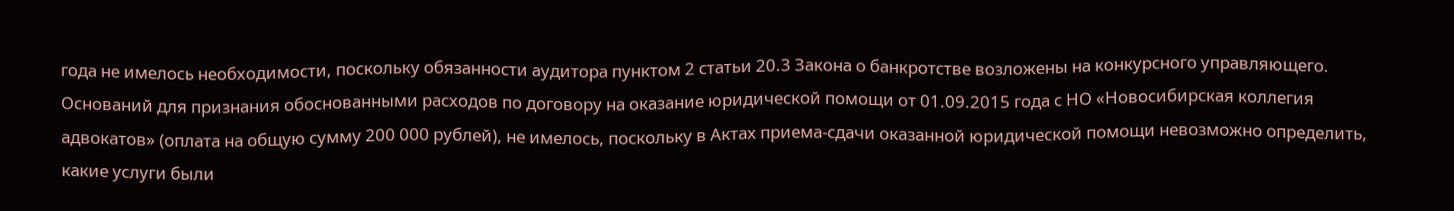года не имелось необходимости, поскольку обязанности аудитора пунктом 2 статьи 20.3 Закона о банкротстве возложены на конкурсного управляющего. Оснований для признания обоснованными расходов по договору на оказание юридической помощи от 01.09.2015 года с НО «Новосибирская коллегия адвокатов» (оплата на общую сумму 200 000 рублей), не имелось, поскольку в Актах приема-сдачи оказанной юридической помощи невозможно определить, какие услуги были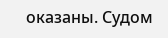оказаны. Судом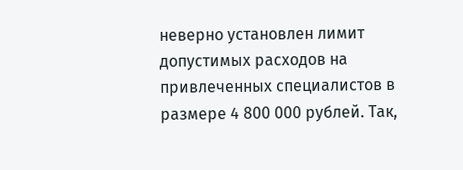неверно установлен лимит допустимых расходов на привлеченных специалистов в размере 4 800 000 рублей. Так,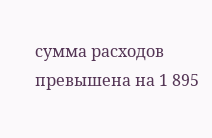сумма расходов превышена на 1 895